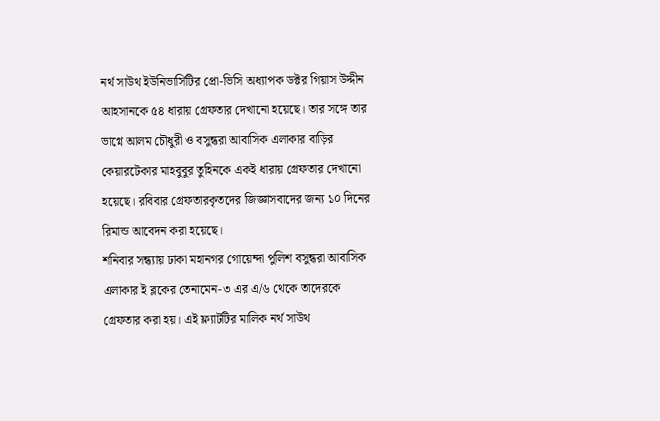নর্থ সাউথ ইউনিভার্সিটির প্রো-ভিসি অধ্যাপক ডক্টর গিয়াস উদ্দীন আহসানকে ৫৪ ধারায় গ্রেফতার দেখানো হয়েছে। তার সঙ্গে তার ভাগ্নে আলম চৌধুরী ও বসুন্ধরা আবাসিক এলাকার বাড়ির কেয়ারটেকার মাহবুবুর তুহিনকে একই ধারায় গ্রেফতার দেখানো হয়েছে। রবিবার গ্রেফতারকৃতদের জিজ্ঞাসবাদের জন্য ১০ দিনের রিমান্ড আবেদন করা হয়েছে।
শনিবার সন্ধ্যায় ঢাকা মহানগর গোয়েন্দা পুলিশ বসুন্ধরা আবাসিক এলাকার ই ব্লকের তেনামেন-৩ এর এ/৬ থেকে তাদেরকে গ্রেফতার করা হয়। এই ফ্ল্যাটটির মালিক নর্থ সাউথ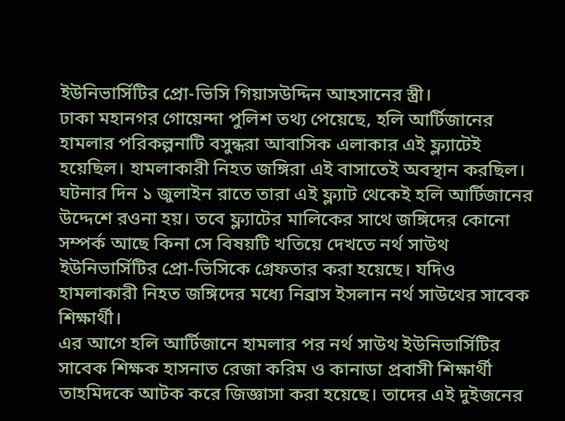ইউনিভার্সিটির প্রো-ভিসি গিয়াসউদ্দিন আহসানের স্ত্রী।
ঢাকা মহানগর গোয়েন্দা পুলিশ তথ্য পেয়েছে, হলি আর্টিজানের হামলার পরিকল্পনাটি বসুন্ধরা আবাসিক এলাকার এই ফ্ল্যাটেই হয়েছিল। হামলাকারী নিহত জঙ্গিরা এই বাসাতেই অবস্থান করছিল। ঘটনার দিন ১ জুলাইন রাতে তারা এই ফ্ল্যাট থেকেই হলি আর্টিজানের উদ্দেশে রওনা হয়। তবে ফ্ল্যাটের মালিকের সাথে জঙ্গিদের কোনো সম্পর্ক আছে কিনা সে বিষয়টি খতিয়ে দেখতে নর্থ সাউথ ইউনিভার্সিটির প্রো-ভিসিকে গ্রেফতার করা হয়েছে। যদিও হামলাকারী নিহত জঙ্গিদের মধ্যে নিব্রাস ইসলান নর্থ সাউথের সাবেক শিক্ষার্থী।
এর আগে হলি আর্টিজানে হামলার পর নর্থ সাউথ ইউনিভার্সিটির সাবেক শিক্ষক হাসনাত রেজা করিম ও কানাডা প্রবাসী শিক্ষার্থী তাহমিদকে আটক করে জিজ্ঞাসা করা হয়েছে। তাদের এই দুইজনের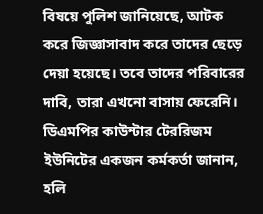বিষয়ে পুলিশ জানিয়েছে, আটক করে জিজ্ঞাসাবাদ করে তাদের ছেড়ে দেয়া হয়েছে। তবে তাদের পরিবারের দাবি, তারা এখনো বাসায় ফেরেনি।
ডিএমপির কাউন্টার টেররিজম ইউনিটের একজন কর্মকর্তা জানান, হলি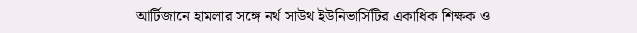আর্টিজানে হামলার সঙ্গে নর্থ সাউথ ইউনিভার্সিটির একাধিক শিক্ষক ও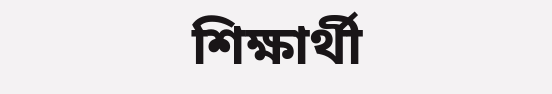শিক্ষার্থী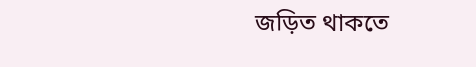জড়িত থাকতে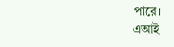পারে।
এআই